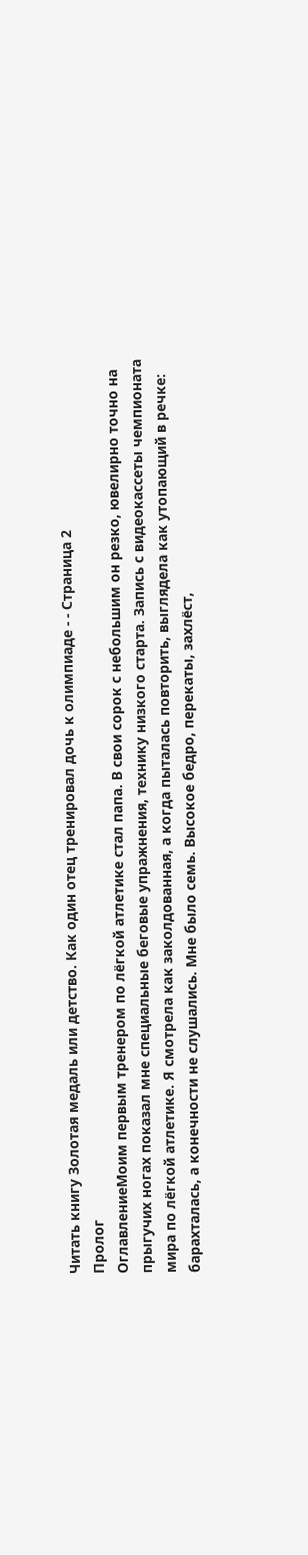Читать книгу Золотая медаль или детство. Как один отец тренировал дочь к олимпиаде - - Страница 2
Пролог
ОглавлениеМоим первым тренером по лёгкой атлетике стал папа. В свои сорок с небольшим он резко, ювелирно точно на прыгучих ногах показал мне специальные беговые упражнения, технику низкого старта. Запись с видеокассеты чемпионата мира по лёгкой атлетике. Я смотрела как заколдованная, а когда пыталась повторить, выглядела как утопающий в речке: барахталась, а конечности не слушались. Мне было семь. Высокое бедро, перекаты, захлёст,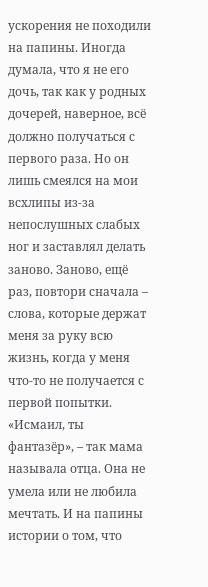ускорения не походили на папины. Иногда думала, что я не его дочь, так как у родных дочерей, наверное, всё должно получаться с первого раза. Но он лишь смеялся на мои всхлипы из-за непослушных слабых ног и заставлял делать заново. Заново, ещё раз, повтори сначала – слова, которые держат меня за руку всю жизнь, когда у меня что-то не получается с первой попытки.
«Исмаил, ты фантазёр», – так мама называла отца. Она не умела или не любила мечтать. И на папины истории о том, что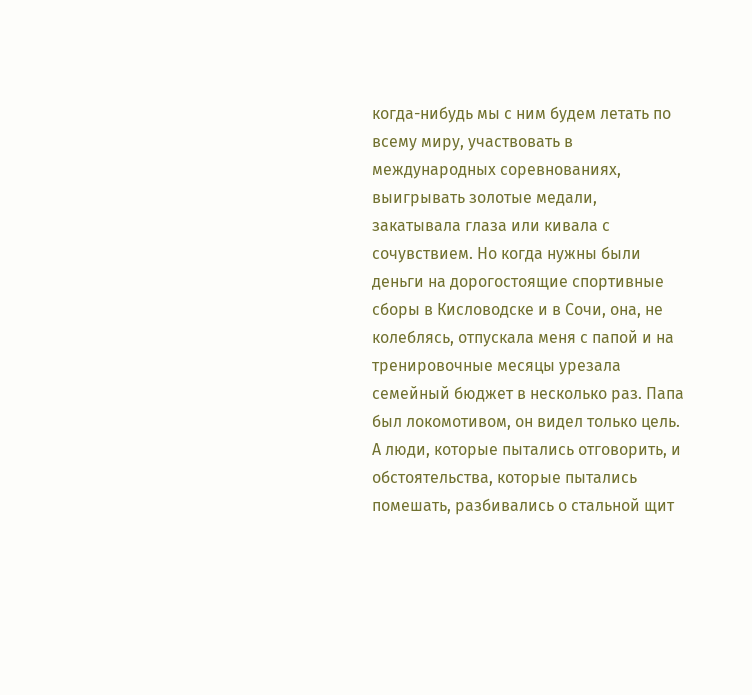когда-нибудь мы с ним будем летать по всему миру, участвовать в международных соревнованиях, выигрывать золотые медали, закатывала глаза или кивала с сочувствием. Но когда нужны были деньги на дорогостоящие спортивные сборы в Кисловодске и в Сочи, она, не колеблясь, отпускала меня с папой и на тренировочные месяцы урезала семейный бюджет в несколько раз. Папа был локомотивом, он видел только цель. А люди, которые пытались отговорить, и обстоятельства, которые пытались помешать, разбивались о стальной щит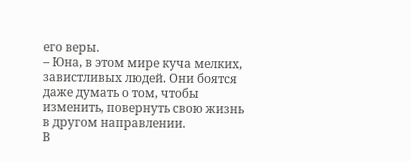его веры.
– Юна, в этом мире куча мелких, завистливых людей. Они боятся даже думать о том, чтобы изменить, повернуть свою жизнь в другом направлении.
В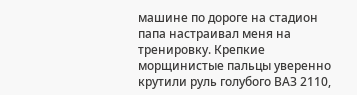машине по дороге на стадион папа настраивал меня на тренировку. Крепкие морщинистые пальцы уверенно крутили руль голубого ВАЗ 2110,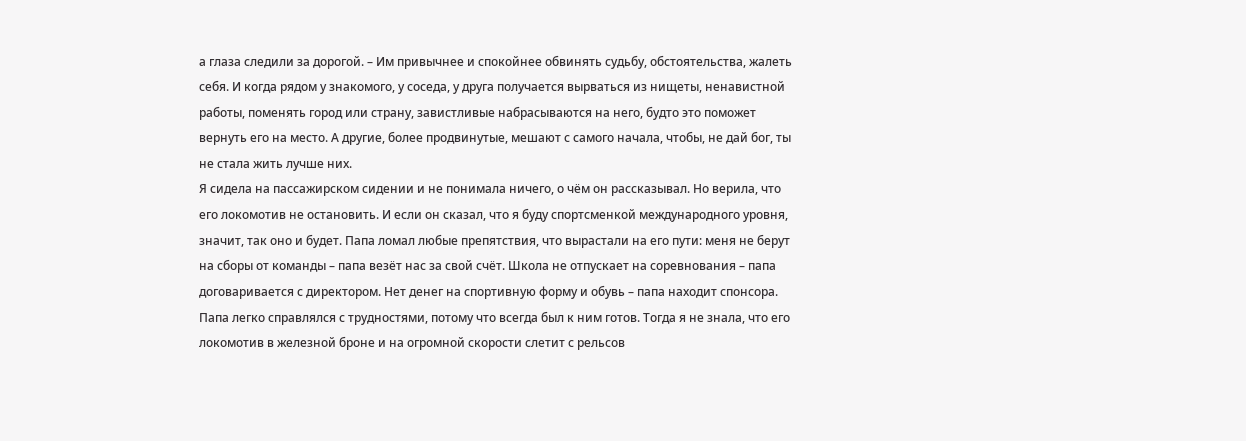а глаза следили за дорогой. – Им привычнее и спокойнее обвинять судьбу, обстоятельства, жалеть себя. И когда рядом у знакомого, у соседа, у друга получается вырваться из нищеты, ненавистной работы, поменять город или страну, завистливые набрасываются на него, будто это поможет вернуть его на место. А другие, более продвинутые, мешают с самого начала, чтобы, не дай бог, ты не стала жить лучше них.
Я сидела на пассажирском сидении и не понимала ничего, о чём он рассказывал. Но верила, что его локомотив не остановить. И если он сказал, что я буду спортсменкой международного уровня, значит, так оно и будет. Папа ломал любые препятствия, что вырастали на его пути: меня не берут на сборы от команды – папа везёт нас за свой счёт. Школа не отпускает на соревнования – папа договаривается с директором. Нет денег на спортивную форму и обувь – папа находит спонсора. Папа легко справлялся с трудностями, потому что всегда был к ним готов. Тогда я не знала, что его локомотив в железной броне и на огромной скорости слетит с рельсов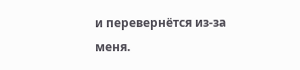и перевернётся из-за меня.